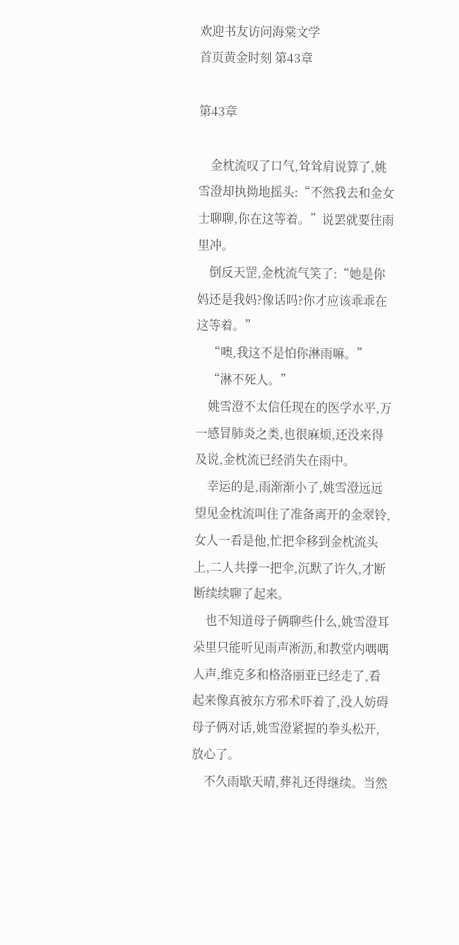欢迎书友访问海棠文学
首页黄金时刻 第43章

第43章

    金枕流叹了口气,耸耸肩说算了,姚雪澄却执拗地摇头:“不然我去和金女士聊聊,你在这等着。”说罢就要往雨里冲。
    倒反天罡,金枕流气笑了:“她是你妈还是我妈?像话吗?你才应该乖乖在这等着。”
    “噢,我这不是怕你淋雨嘛。”
    “淋不死人。”
    姚雪澄不太信任现在的医学水平,万一感冒肺炎之类,也很麻烦,还没来得及说,金枕流已经消失在雨中。
    幸运的是,雨渐渐小了,姚雪澄远远望见金枕流叫住了准备离开的金翠铃,女人一看是他,忙把伞移到金枕流头上,二人共撑一把伞,沉默了许久,才断断续续聊了起来。
    也不知道母子俩聊些什么,姚雪澄耳朵里只能听见雨声淅沥,和教堂内喁喁人声,维克多和格洛丽亚已经走了,看起来像真被东方邪术吓着了,没人妨碍母子俩对话,姚雪澄紧握的拳头松开,放心了。
    不久雨歇天晴,葬礼还得继续。当然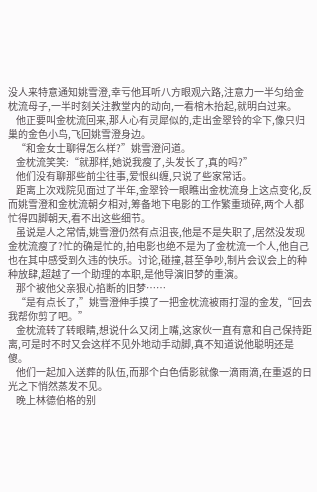没人来特意通知姚雪澄,幸亏他耳听八方眼观六路,注意力一半匀给金枕流母子,一半时刻关注教堂内的动向,一看棺木抬起,就明白过来。
    他正要叫金枕流回来,那人心有灵犀似的,走出金翠铃的伞下,像只归巢的金色小鸟,飞回姚雪澄身边。
    “和金女士聊得怎么样?”姚雪澄问道。
    金枕流笑笑:“就那样,她说我瘦了,头发长了,真的吗?”
    他们没有聊那些前尘往事,爱恨纠缠,只说了些家常话。
    距离上次戏院见面过了半年,金翠铃一眼瞧出金枕流身上这点变化,反而姚雪澄和金枕流朝夕相对,筹备地下电影的工作繁重琐碎,两个人都忙得四脚朝天,看不出这些细节。
    虽说是人之常情,姚雪澄仍然有点沮丧,他是不是失职了,居然没发现金枕流瘦了?忙的确是忙的,拍电影也绝不是为了金枕流一个人,他自己也在其中感受到久违的快乐。讨论,碰撞,甚至争吵,制片会议会上的种种放肆,超越了一个助理的本职,是他导演旧梦的重演。
    那个被他父亲狠心掐断的旧梦……
    “是有点长了,”姚雪澄伸手摸了一把金枕流被雨打湿的金发,“回去我帮你剪了吧。”
    金枕流转了转眼睛,想说什么又闭上嘴,这家伙一直有意和自己保持距离,可是时不时又会这样不见外地动手动脚,真不知道说他聪明还是傻。
    他们一起加入送葬的队伍,而那个白色倩影就像一滴雨滴,在重返的日光之下悄然蒸发不见。
    晚上林德伯格的别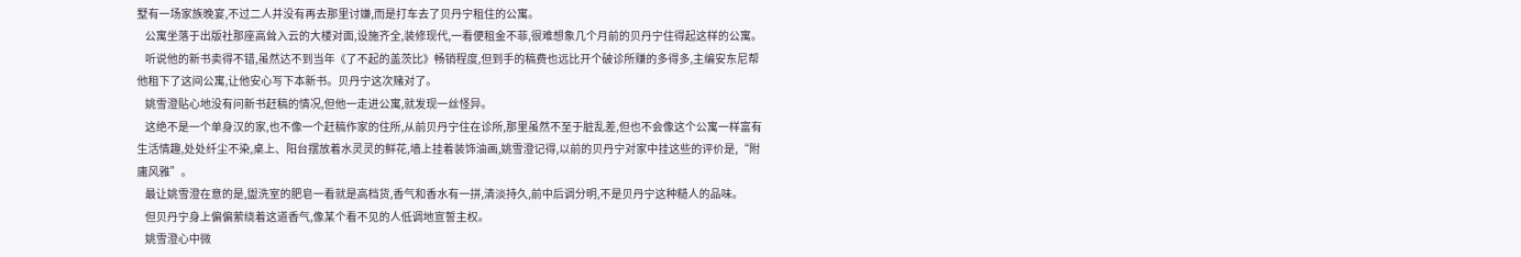墅有一场家族晚宴,不过二人并没有再去那里讨嫌,而是打车去了贝丹宁租住的公寓。
    公寓坐落于出版社那座高耸入云的大楼对面,设施齐全,装修现代,一看便租金不菲,很难想象几个月前的贝丹宁住得起这样的公寓。
    听说他的新书卖得不错,虽然达不到当年《了不起的盖茨比》畅销程度,但到手的稿费也远比开个破诊所赚的多得多,主编安东尼帮他租下了这间公寓,让他安心写下本新书。贝丹宁这次赌对了。
    姚雪澄贴心地没有问新书赶稿的情况,但他一走进公寓,就发现一丝怪异。
    这绝不是一个单身汉的家,也不像一个赶稿作家的住所,从前贝丹宁住在诊所,那里虽然不至于脏乱差,但也不会像这个公寓一样富有生活情趣,处处纤尘不染,桌上、阳台摆放着水灵灵的鲜花,墙上挂着装饰油画,姚雪澄记得,以前的贝丹宁对家中挂这些的评价是,“附庸风雅”。
    最让姚雪澄在意的是,盥洗室的肥皂一看就是高档货,香气和香水有一拼,清淡持久,前中后调分明,不是贝丹宁这种糙人的品味。
    但贝丹宁身上偏偏萦绕着这道香气,像某个看不见的人低调地宣誓主权。
    姚雪澄心中微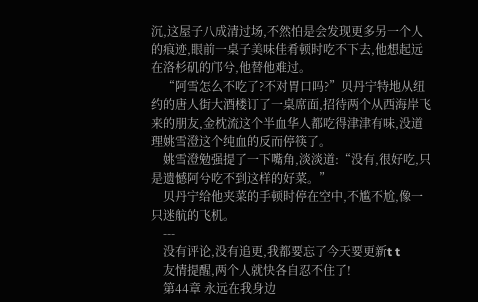沉,这屋子八成清过场,不然怕是会发现更多另一个人的痕迹,眼前一桌子美味佳肴顿时吃不下去,他想起远在洛杉矶的邝兮,他替他难过。
    “阿雪怎么不吃了?不对胃口吗?”贝丹宁特地从纽约的唐人街大酒楼订了一桌席面,招待两个从西海岸飞来的朋友,金枕流这个半血华人都吃得津津有味,没道理姚雪澄这个纯血的反而停筷了。
    姚雪澄勉强提了一下嘴角,淡淡道:“没有,很好吃,只是遗憾阿兮吃不到这样的好菜。”
    贝丹宁给他夹菜的手顿时停在空中,不尴不尬,像一只迷航的飞机。
    ---
    没有评论,没有追更,我都要忘了今天要更新t t
    友情提醒,两个人就快各自忍不住了!
    第44章 永远在我身边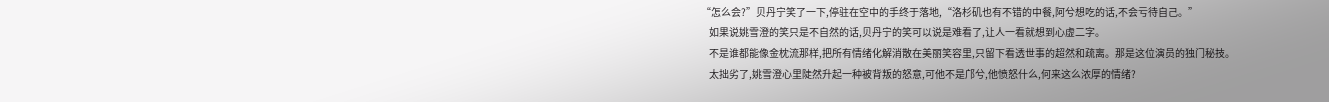“怎么会?”贝丹宁笑了一下,停驻在空中的手终于落地,“洛杉矶也有不错的中餐,阿兮想吃的话,不会亏待自己。”
    如果说姚雪澄的笑只是不自然的话,贝丹宁的笑可以说是难看了,让人一看就想到心虚二字。
    不是谁都能像金枕流那样,把所有情绪化解消散在美丽笑容里,只留下看透世事的超然和疏离。那是这位演员的独门秘技。
    太拙劣了,姚雪澄心里陡然升起一种被背叛的怒意,可他不是邝兮,他愤怒什么,何来这么浓厚的情绪?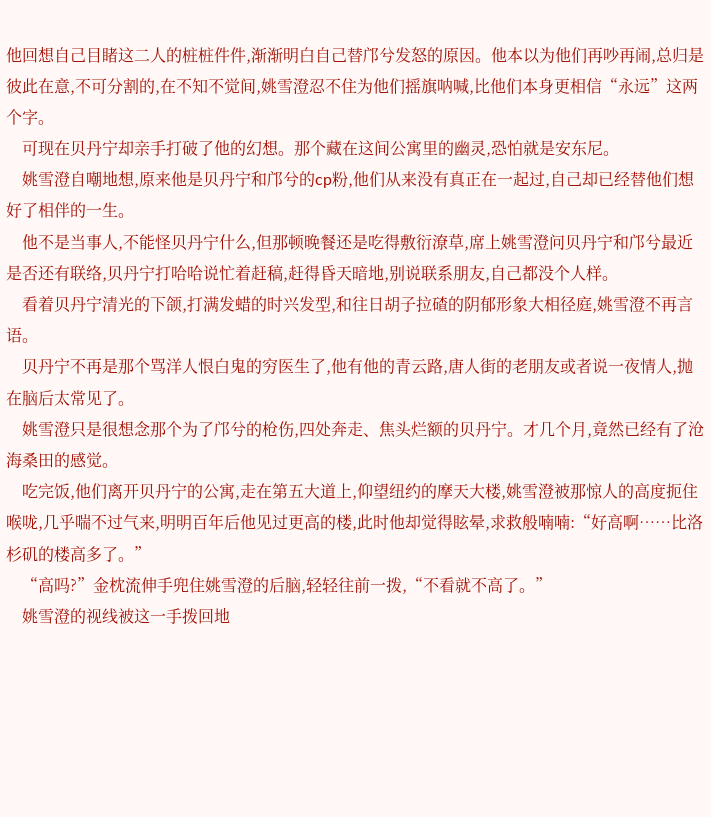他回想自己目睹这二人的桩桩件件,渐渐明白自己替邝兮发怒的原因。他本以为他们再吵再闹,总归是彼此在意,不可分割的,在不知不觉间,姚雪澄忍不住为他们摇旗呐喊,比他们本身更相信“永远”这两个字。
    可现在贝丹宁却亲手打破了他的幻想。那个藏在这间公寓里的幽灵,恐怕就是安东尼。
    姚雪澄自嘲地想,原来他是贝丹宁和邝兮的cp粉,他们从来没有真正在一起过,自己却已经替他们想好了相伴的一生。
    他不是当事人,不能怪贝丹宁什么,但那顿晚餐还是吃得敷衍潦草,席上姚雪澄问贝丹宁和邝兮最近是否还有联络,贝丹宁打哈哈说忙着赶稿,赶得昏天暗地,别说联系朋友,自己都没个人样。
    看着贝丹宁清光的下颌,打满发蜡的时兴发型,和往日胡子拉碴的阴郁形象大相径庭,姚雪澄不再言语。
    贝丹宁不再是那个骂洋人恨白鬼的穷医生了,他有他的青云路,唐人街的老朋友或者说一夜情人,抛在脑后太常见了。
    姚雪澄只是很想念那个为了邝兮的枪伤,四处奔走、焦头烂额的贝丹宁。才几个月,竟然已经有了沧海桑田的感觉。
    吃完饭,他们离开贝丹宁的公寓,走在第五大道上,仰望纽约的摩天大楼,姚雪澄被那惊人的高度扼住喉咙,几乎喘不过气来,明明百年后他见过更高的楼,此时他却觉得眩晕,求救般喃喃:“好高啊……比洛杉矶的楼高多了。”
    “高吗?”金枕流伸手兜住姚雪澄的后脑,轻轻往前一拨,“不看就不高了。”
    姚雪澄的视线被这一手拨回地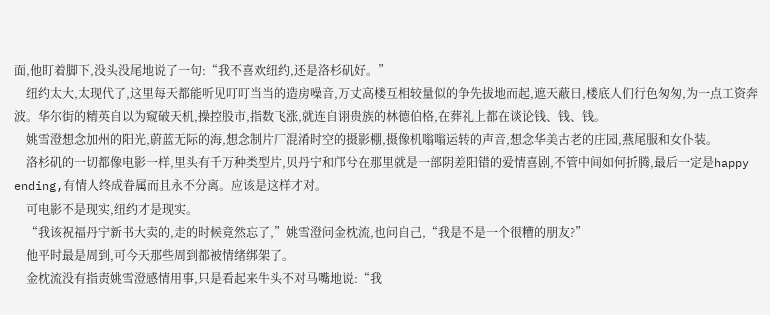面,他盯着脚下,没头没尾地说了一句:“我不喜欢纽约,还是洛杉矶好。”
    纽约太大,太现代了,这里每天都能听见叮叮当当的造房噪音,万丈高楼互相较量似的争先拔地而起,遮天蔽日,楼底人们行色匆匆,为一点工资奔波。华尔街的精英自以为窥破天机,操控股市,指数飞涨,就连自诩贵族的林德伯格,在葬礼上都在谈论钱、钱、钱。
    姚雪澄想念加州的阳光,蔚蓝无际的海,想念制片厂混淆时空的摄影棚,摄像机嗡嗡运转的声音,想念华美古老的庄园,燕尾服和女仆装。
    洛杉矶的一切都像电影一样,里头有千万种类型片,贝丹宁和邝兮在那里就是一部阴差阳错的爱情喜剧,不管中间如何折腾,最后一定是happy ending,有情人终成眷属而且永不分离。应该是这样才对。
    可电影不是现实,纽约才是现实。
    “我该祝福丹宁新书大卖的,走的时候竟然忘了,”姚雪澄问金枕流,也问自己,“我是不是一个很糟的朋友?”
    他平时最是周到,可今天那些周到都被情绪绑架了。
    金枕流没有指责姚雪澄感情用事,只是看起来牛头不对马嘴地说:“我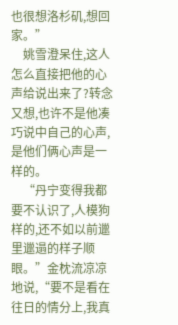也很想洛杉矶,想回家。”
    姚雪澄呆住,这人怎么直接把他的心声给说出来了?转念又想,也许不是他凑巧说中自己的心声,是他们俩心声是一样的。
    “丹宁变得我都要不认识了,人模狗样的,还不如以前邋里邋遢的样子顺眼。”金枕流凉凉地说,“要不是看在往日的情分上,我真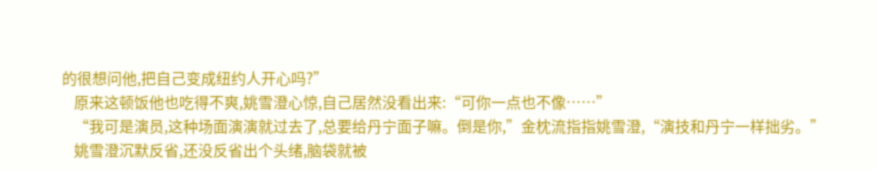的很想问他,把自己变成纽约人开心吗?”
    原来这顿饭他也吃得不爽,姚雪澄心惊,自己居然没看出来:“可你一点也不像……”
    “我可是演员,这种场面演演就过去了,总要给丹宁面子嘛。倒是你,”金枕流指指姚雪澄,“演技和丹宁一样拙劣。”
    姚雪澄沉默反省,还没反省出个头绪,脑袋就被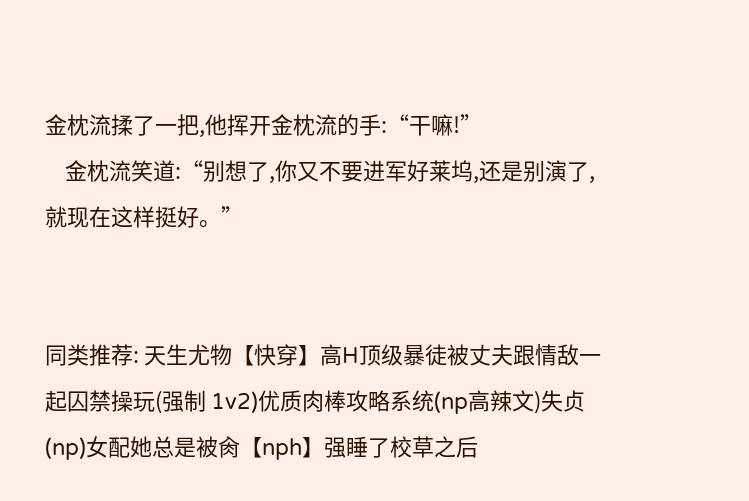金枕流揉了一把,他挥开金枕流的手:“干嘛!”
    金枕流笑道:“别想了,你又不要进军好莱坞,还是别演了,就现在这样挺好。”


同类推荐: 天生尤物【快穿】高H顶级暴徒被丈夫跟情敌一起囚禁操玩(强制 1v2)优质肉棒攻略系统(np高辣文)失贞(np)女配她总是被肏【nph】强睡了校草之后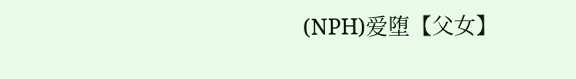(NPH)爱堕【父女】